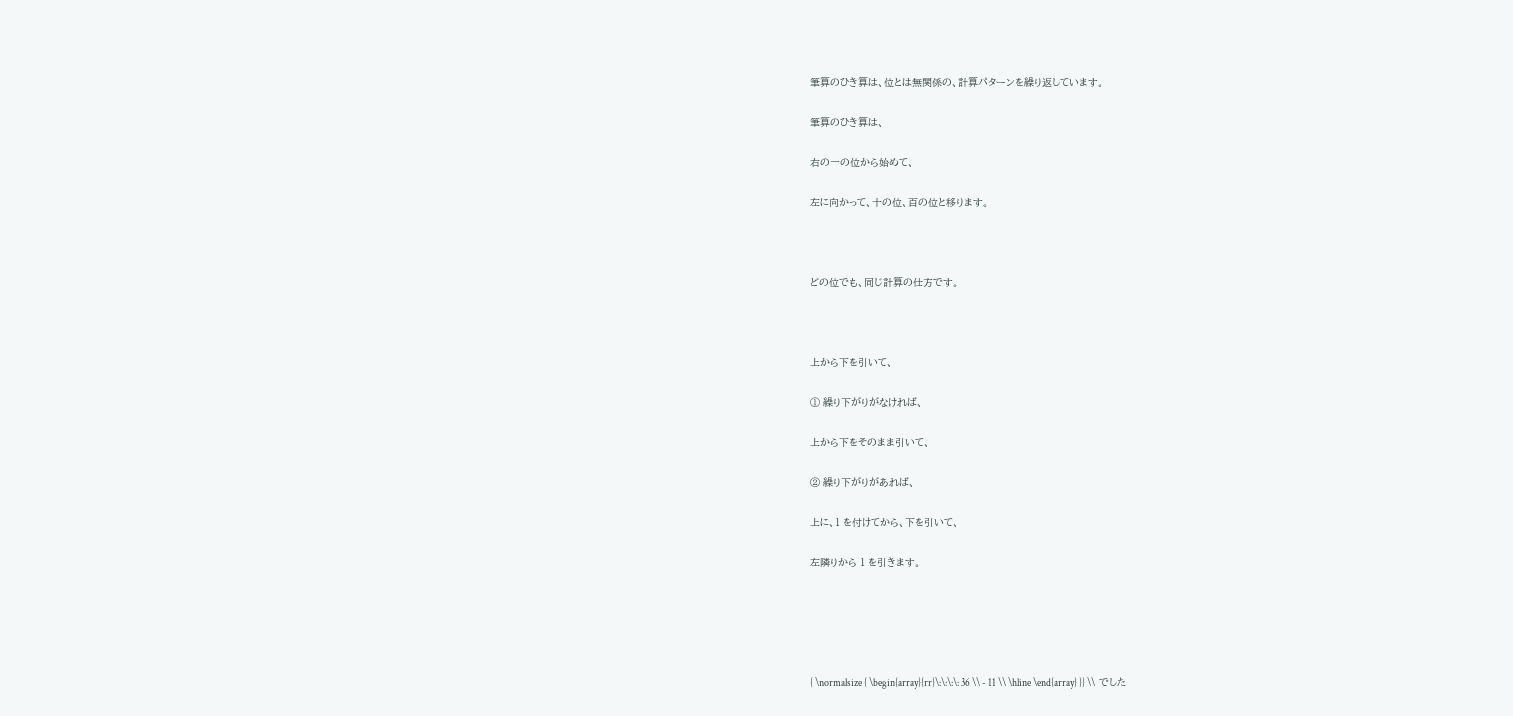筆算のひき算は、位とは無関係の、計算パターンを繰り返しています。

筆算のひき算は、

右の一の位から始めて、

左に向かって、十の位、百の位と移ります。



どの位でも、同じ計算の仕方です。



上から下を引いて、

① 繰り下がりがなければ、

上から下をそのまま引いて、

② 繰り下がりがあれば、

上に、1 を付けてから、下を引いて、

左隣りから 1 を引きます。





{ \normalsize { \begin{array}{rr}\:\:\:\: 36 \\ - 11 \\ \hline \end{array} }} \\  でした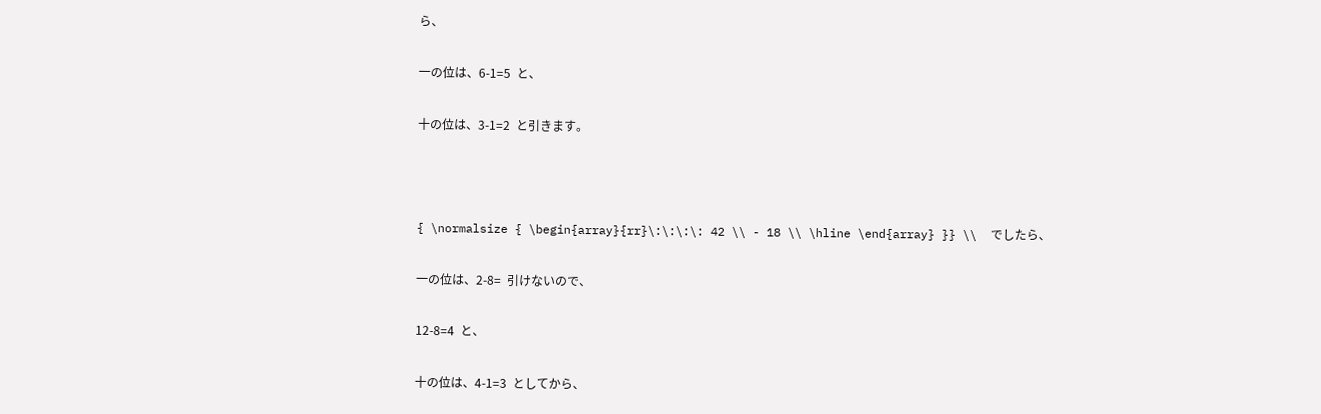ら、

一の位は、6-1=5  と、

十の位は、3-1=2  と引きます。



{ \normalsize { \begin{array}{rr}\:\:\:\: 42 \\ - 18 \\ \hline \end{array} }} \\  でしたら、

一の位は、2-8=  引けないので、

12-8=4  と、

十の位は、4-1=3  としてから、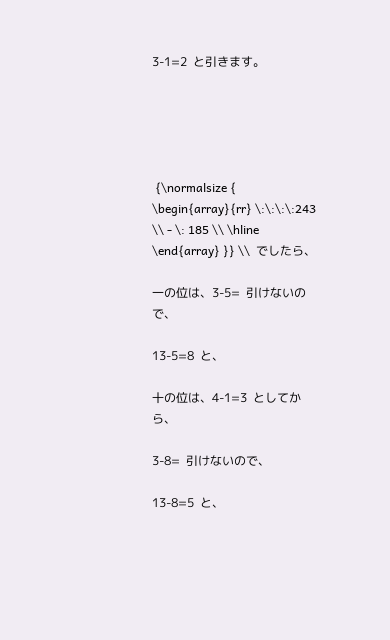3-1=2  と引きます。





 {\normalsize { \begin{array}{rr} \:\:\:\:243 \\ - \: 185 \\ \hline \end{array} }} \\  でしたら、

一の位は、3-5=  引けないので、

13-5=8  と、

十の位は、4-1=3  としてから、

3-8=  引けないので、

13-8=5  と、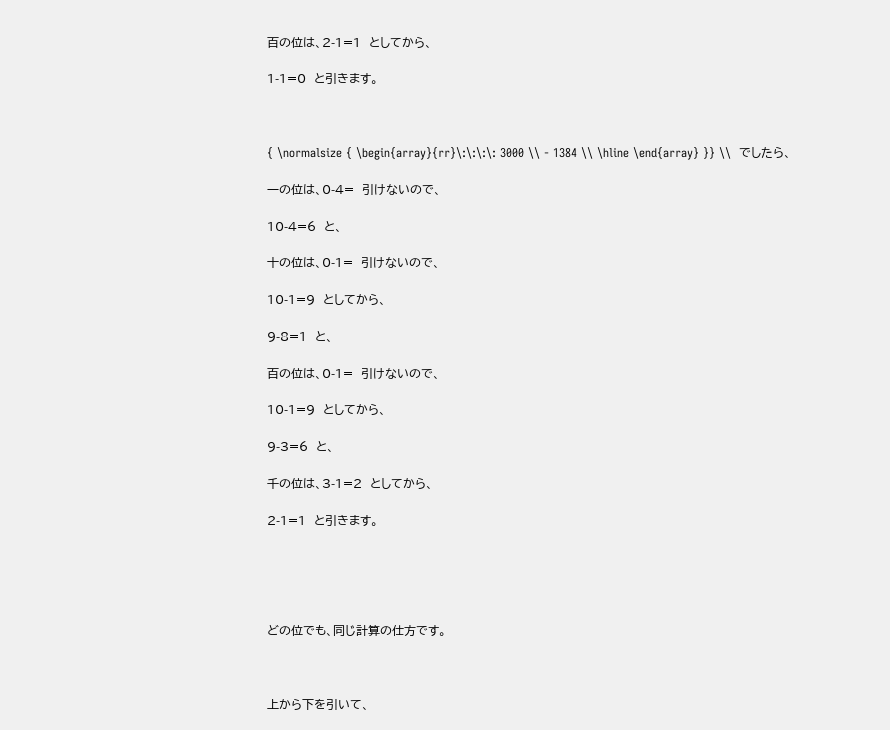百の位は、2-1=1  としてから、

1-1=0  と引きます。



{ \normalsize { \begin{array}{rr}\:\:\:\: 3000 \\ - 1384 \\ \hline \end{array} }} \\  でしたら、

一の位は、0-4=  引けないので、

10-4=6  と、

十の位は、0-1=  引けないので、

10-1=9  としてから、

9-8=1  と、

百の位は、0-1=  引けないので、

10-1=9  としてから、

9-3=6  と、

千の位は、3-1=2  としてから、

2-1=1  と引きます。





どの位でも、同じ計算の仕方です。



上から下を引いて、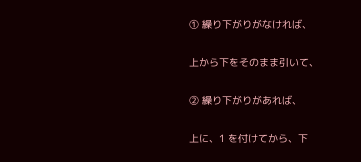① 繰り下がりがなければ、

上から下をそのまま引いて、

② 繰り下がりがあれば、

上に、1 を付けてから、下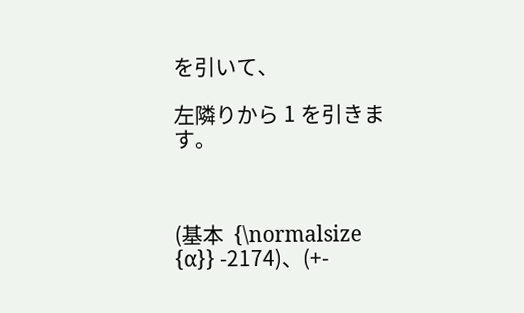を引いて、

左隣りから 1 を引きます。



(基本  {\normalsize {α}} -2174)、(+-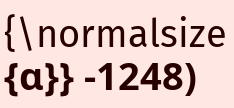{\normalsize {α}} -1248)